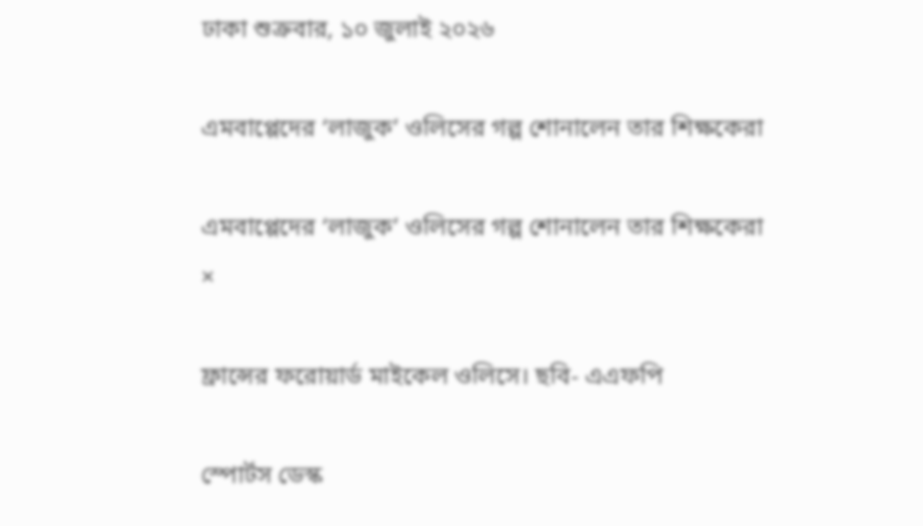ঢাকা শুক্রবার, ১০ জুলাই ২০২৬

এমবাপ্পেদের ‘লাজুক’ ওলিসের গল্প শোনালেন তার শিক্ষকেরা

এমবাপ্পেদের ‘লাজুক’ ওলিসের গল্প শোনালেন তার শিক্ষকেরা
×

ফ্রান্সের ফরোয়ার্ড মাইকেল ওলিসে। ছবি- এএফপি

স্পোর্টস ডেস্ক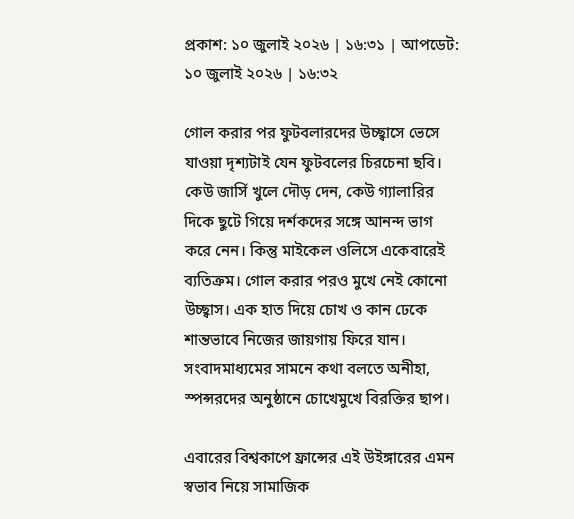প্রকাশ: ১০ জুলাই ২০২৬ | ১৬:৩১ | আপডেট: ১০ জুলাই ২০২৬ | ১৬:৩২

গোল করার পর ফুটবলারদের উচ্ছ্বাসে ভেসে যাওয়া দৃশ্যটাই যেন ফুটবলের চিরচেনা ছবি। কেউ জার্সি খুলে দৌড় দেন, কেউ গ্যালারির দিকে ছুটে গিয়ে দর্শকদের সঙ্গে আনন্দ ভাগ করে নেন। কিন্তু মাইকেল ওলিসে একেবারেই ব্যতিক্রম। গোল করার পরও মুখে নেই কোনো উচ্ছ্বাস। এক হাত দিয়ে চোখ ও কান ঢেকে শান্তভাবে নিজের জায়গায় ফিরে যান। সংবাদমাধ্যমের সামনে কথা বলতে অনীহা, স্পন্সরদের অনুষ্ঠানে চোখেমুখে বিরক্তির ছাপ।

এবারের বিশ্বকাপে ফ্রান্সের এই উইঙ্গারের এমন স্বভাব নিয়ে সামাজিক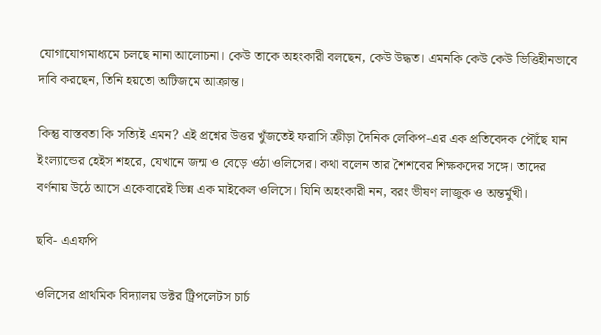যোগাযোগমাধ্যমে চলছে নানা আলোচনা। কেউ তাকে অহংকারী বলছেন, কেউ উদ্ধত। এমনকি কেউ কেউ ভিত্তিহীনভাবে দাবি করছেন, তিনি হয়তো অটিজমে আক্রান্ত।

কিন্তু বাস্তবতা কি সত্যিই এমন? এই প্রশ্নের উত্তর খুঁজতেই ফরাসি ক্রীড়া দৈনিক লেকিপ-এর এক প্রতিবেদক পৌঁছে যান ইংল্যান্ডের হেইস শহরে, যেখানে জন্ম ও বেড়ে ওঠা ওলিসের। কথা বলেন তার শৈশবের শিক্ষকদের সঙ্গে। তাদের বর্ণনায় উঠে আসে একেবারেই ভিন্ন এক মাইকেল ওলিসে। যিনি অহংকারী নন, বরং ভীষণ লাজুক ও অন্তর্মুখী।

ছবি- এএফপি

ওলিসের প্রাথমিক বিদ্যালয় ডক্টর ট্রিপলেটস চার্চ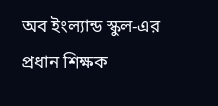অব ইংল্যান্ড স্কুল-এর প্রধান শিক্ষক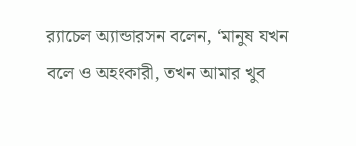র‍্যাচেল অ্যান্ডারসন বলেন, ‘মানুষ যখন বলে ও অহংকারী, তখন আমার খুব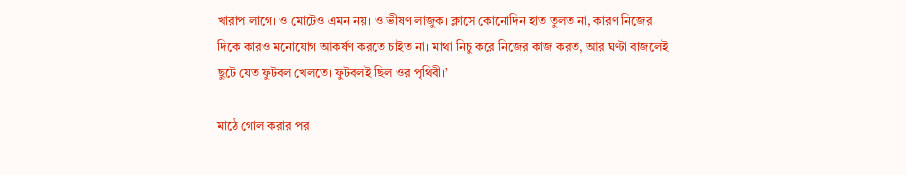খারাপ লাগে। ও মোটেও এমন নয়। ও ভীষণ লাজুক। ক্লাসে কোনোদিন হাত তুলত না, কারণ নিজের দিকে কারও মনোযোগ আকর্ষণ করতে চাইত না। মাথা নিচু করে নিজের কাজ করত, আর ঘণ্টা বাজলেই ছুটে যেত ফুটবল খেলতে। ফুটবলই ছিল ওর পৃথিবী।’

মাঠে গোল করার পর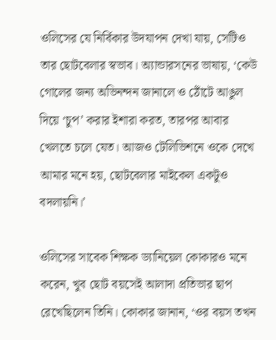ওলিসের যে নির্বিকার উদযাপন দেখা যায়, সেটিও তার ছোটবেলার স্বভাব। অ্যান্ডারসনের ভাষায়, ‘কেউ গোলের জন্য অভিনন্দন জানালে ও ঠোঁটে আঙুল দিয়ে ‘চুপ’ করার ইশারা করত, তারপর আবার খেলতে চলে যেত। আজও টেলিভিশনে ওকে দেখে আমার মনে হয়, ছোটবেলার মাইকেল একটুও বদলায়নি।’

ওলিসের সাবেক শিক্ষক ড্যানিয়েল কোকারও মনে করেন, খুব ছোট বয়সেই আলাদা প্রতিভার ছাপ রেখেছিলেন তিনি। কোকার জানান, ‘ওর বয়স তখন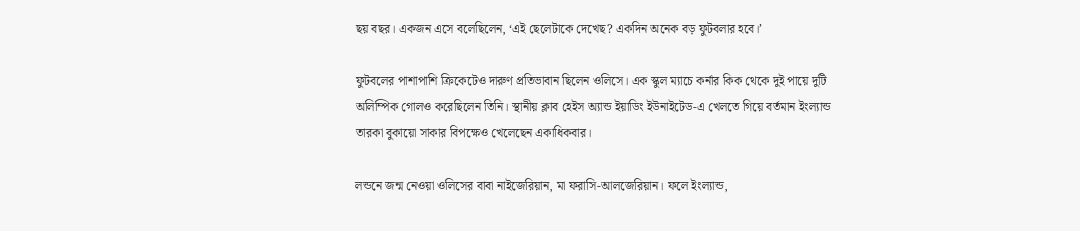ছয় বছর। একজন এসে বলেছিলেন, ‘এই ছেলেটাকে দেখেছ? একদিন অনেক বড় ফুটবলার হবে।’

ফুটবলের পাশাপাশি ক্রিকেটেও দারুণ প্রতিভাবান ছিলেন ওলিসে। এক স্কুল ম্যাচে কর্নার কিক থেকে দুই পায়ে দুটি অলিম্পিক গোলও করেছিলেন তিনি। স্থানীয় ক্লাব হেইস অ্যান্ড ইয়াডিং ইউনাইটেড-এ খেলতে গিয়ে বর্তমান ইংল্যান্ড তারকা বুকায়ো সাকার বিপক্ষেও খেলেছেন একাধিকবার।

লন্ডনে জন্ম নেওয়া ওলিসের বাবা নাইজেরিয়ান, মা ফরাসি-আলজেরিয়ান। ফলে ইংল্যান্ড,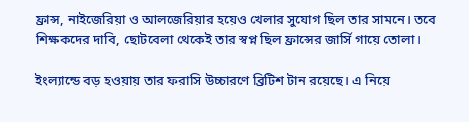ফ্রান্স, নাইজেরিয়া ও আলজেরিয়ার হয়েও খেলার সুযোগ ছিল তার সামনে। তবে শিক্ষকদের দাবি, ছোটবেলা থেকেই তার স্বপ্ন ছিল ফ্রান্সের জার্সি গায়ে তোলা।

ইংল্যান্ডে বড় হওয়ায় তার ফরাসি উচ্চারণে ব্রিটিশ টান রয়েছে। এ নিয়ে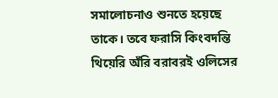সমালোচনাও শুনতে হয়েছে তাকে। তবে ফরাসি কিংবদন্তি থিয়েরি অঁরি বরাবরই ওলিসের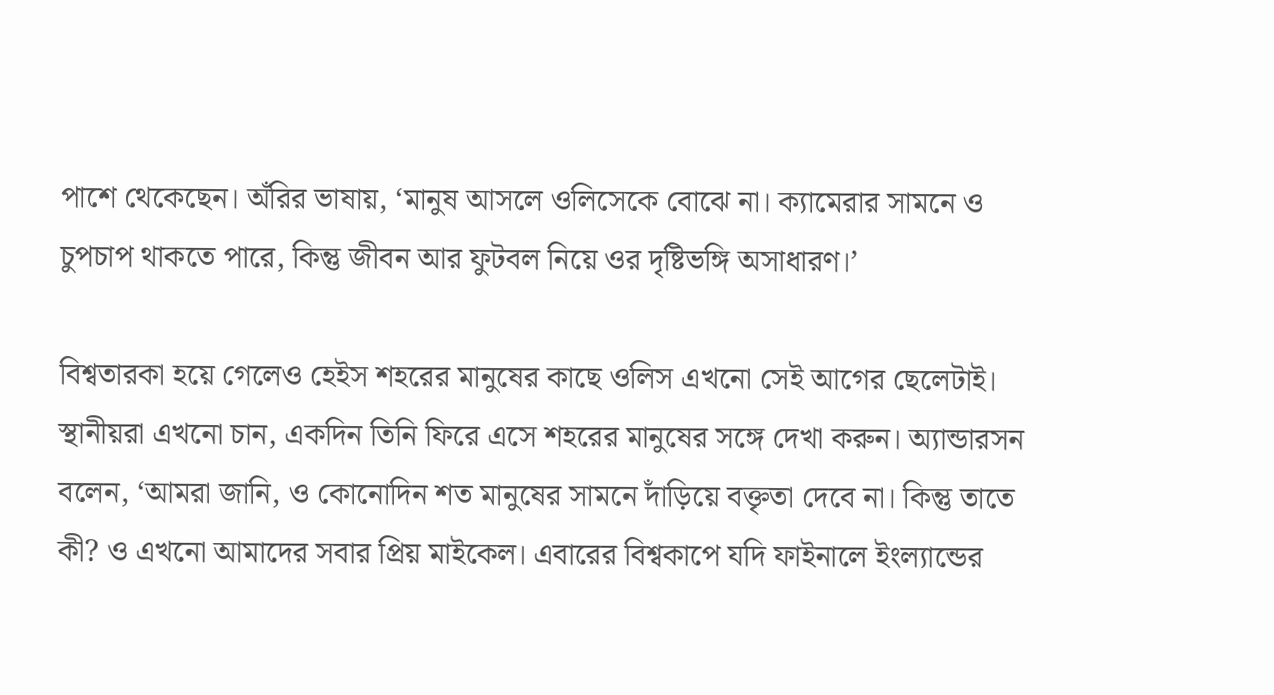পাশে থেকেছেন। অঁরির ভাষায়, ‘মানুষ আসলে ওলিসেকে বোঝে না। ক্যামেরার সামনে ও চুপচাপ থাকতে পারে, কিন্তু জীবন আর ফুটবল নিয়ে ওর দৃষ্টিভঙ্গি অসাধারণ।’

বিশ্বতারকা হয়ে গেলেও হেইস শহরের মানুষের কাছে ওলিস এখনো সেই আগের ছেলেটাই। স্থানীয়রা এখনো চান, একদিন তিনি ফিরে এসে শহরের মানুষের সঙ্গে দেখা করুন। অ্যান্ডারসন বলেন, ‘আমরা জানি, ও কোনোদিন শত মানুষের সামনে দাঁড়িয়ে বক্তৃতা দেবে না। কিন্তু তাতে কী? ও এখনো আমাদের সবার প্রিয় মাইকেল। এবারের বিশ্বকাপে যদি ফাইনালে ইংল্যান্ডের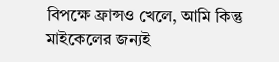বিপক্ষে ফ্রান্সও খেলে, আমি কিন্তু মাইকেলের জন্যই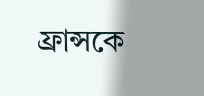ফ্রান্সকে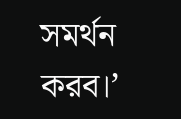সমর্থন করব।’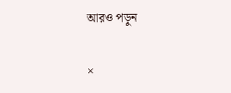আরও পড়ুন

×